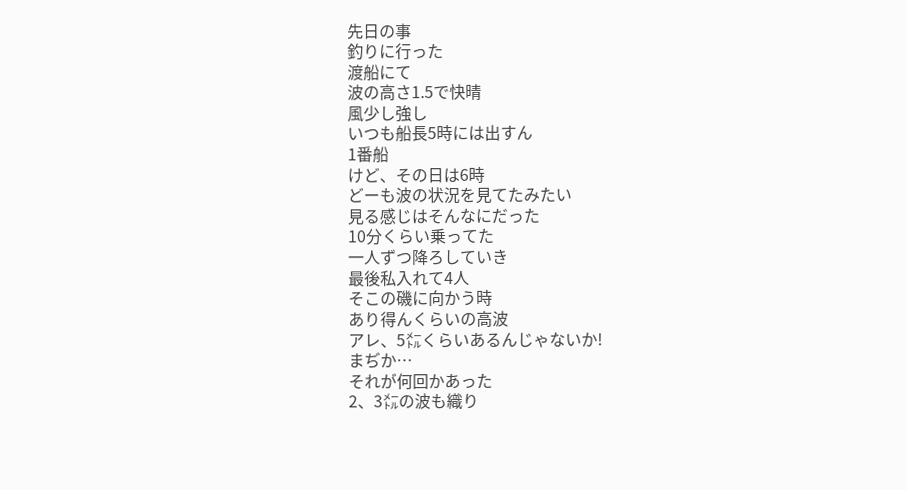先日の事
釣りに行った
渡船にて
波の高さ1.5で快晴
風少し強し
いつも船長5時には出すん
1番船
けど、その日は6時
どーも波の状況を見てたみたい
見る感じはそんなにだった
10分くらい乗ってた
一人ずつ降ろしていき
最後私入れて4人
そこの磯に向かう時
あり得んくらいの高波
アレ、5㍍くらいあるんじゃないか!
まぢか…
それが何回かあった
2、3㍍の波も織り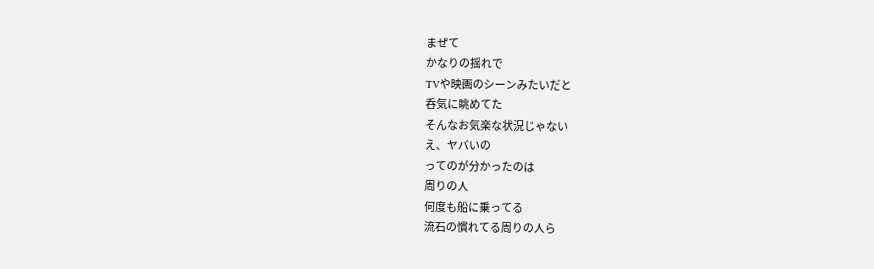まぜて
かなりの揺れで
TVや映画のシーンみたいだと
呑気に眺めてた
そんなお気楽な状況じゃない
え、ヤバいの
ってのが分かったのは
周りの人
何度も船に乗ってる
流石の慣れてる周りの人ら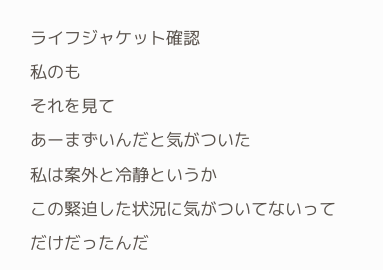ライフジャケット確認
私のも
それを見て
あーまずいんだと気がついた
私は案外と冷静というか
この緊迫した状況に気がついてないってだけだったんだ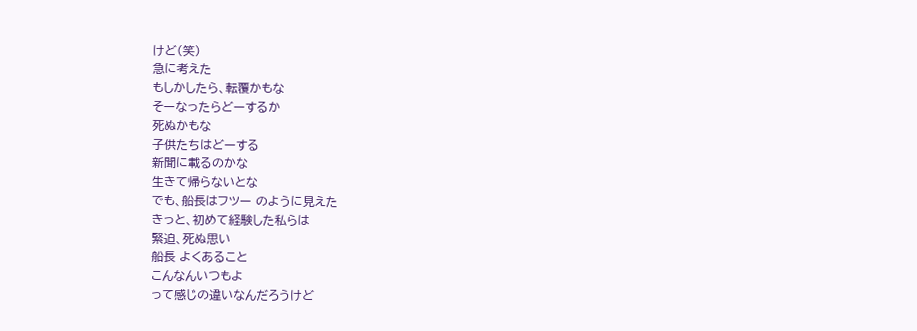けど(笑)
急に考えた
もしかしたら、転覆かもな
そーなったらどーするか
死ぬかもな
子供たちはどーする
新聞に載るのかな
生きて帰らないとな
でも、船長はフツー のように見えた
きっと、初めて経験した私らは
緊迫、死ぬ思い
船長 よくあること
こんなんいつもよ
って感じの違いなんだろうけど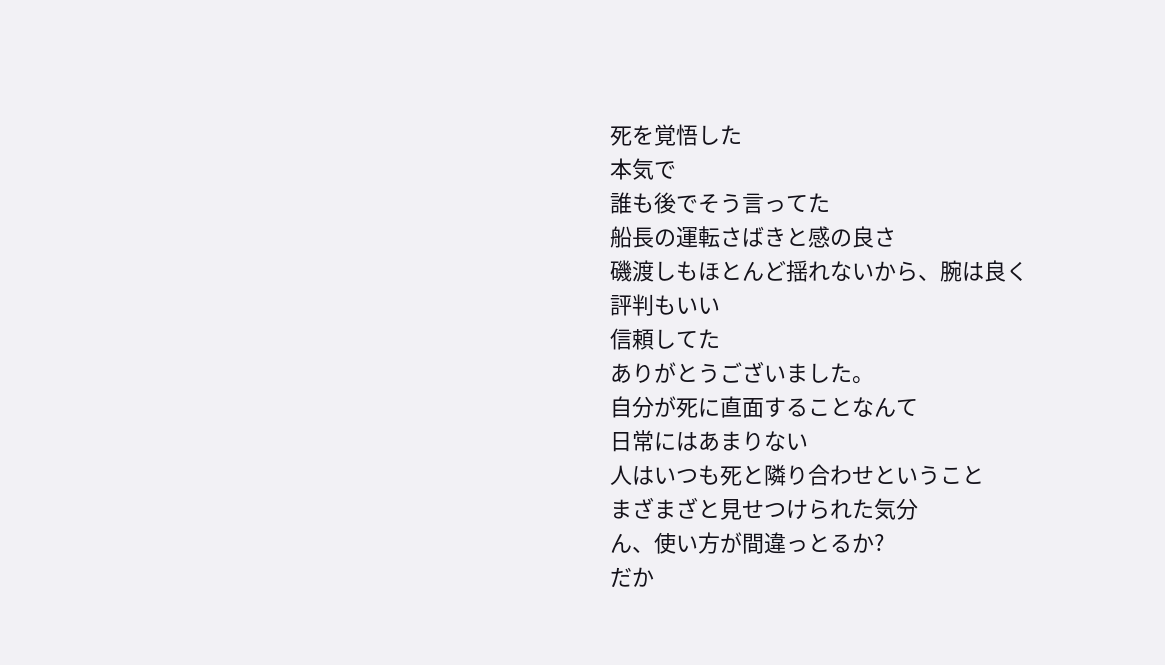死を覚悟した
本気で
誰も後でそう言ってた
船長の運転さばきと感の良さ
磯渡しもほとんど揺れないから、腕は良く
評判もいい
信頼してた
ありがとうございました。
自分が死に直面することなんて
日常にはあまりない
人はいつも死と隣り合わせということ
まざまざと見せつけられた気分
ん、使い方が間違っとるか?
だか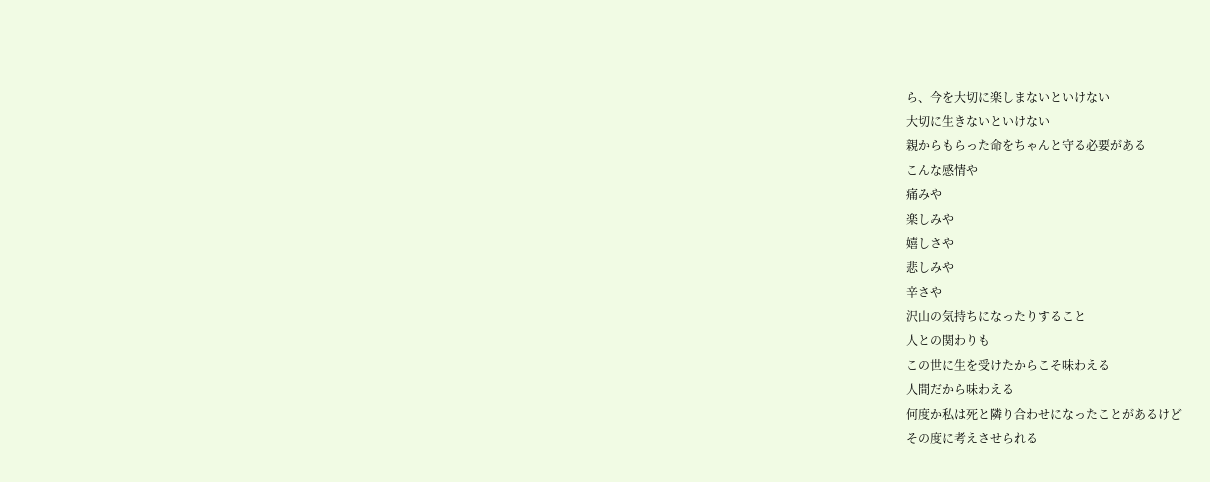ら、今を大切に楽しまないといけない
大切に生きないといけない
親からもらった命をちゃんと守る必要がある
こんな感情や
痛みや
楽しみや
嬉しさや
悲しみや
辛さや
沢山の気持ちになったりすること
人との関わりも
この世に生を受けたからこそ味わえる
人間だから味わえる
何度か私は死と隣り合わせになったことがあるけど
その度に考えさせられる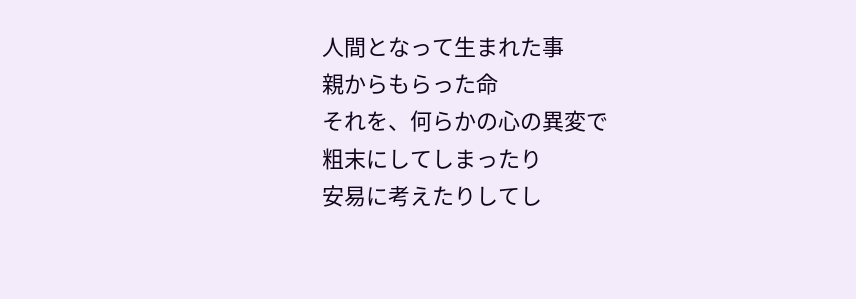人間となって生まれた事
親からもらった命
それを、何らかの心の異変で
粗末にしてしまったり
安易に考えたりしてし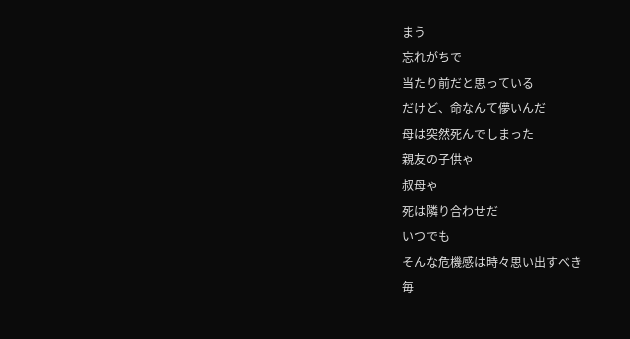まう
忘れがちで
当たり前だと思っている
だけど、命なんて儚いんだ
母は突然死んでしまった
親友の子供ゃ
叔母ゃ
死は隣り合わせだ
いつでも
そんな危機感は時々思い出すべき
毎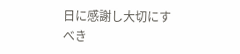日に感謝し大切にすべき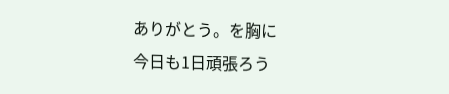ありがとう。を胸に
今日も1日頑張ろう